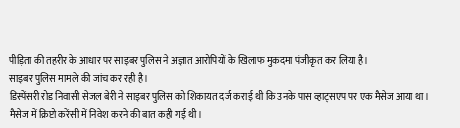पीड़िता की तहरीर के आधार पर साइबर पुलिस ने अज्ञात आरोपियों के खिलाफ मुकदमा पंजीकृत कर लिया है।
साइबर पुलिस मामले की जांच कर रही है।
डिस्पेंसरी रोड निवासी सेजल बेरी ने साइबर पुलिस को शिकायत दर्ज कराई थी कि उनके पास व्हाट्सएप पर एक मैसेज आया था।
मैसेज में क्रिप्टो करेंसी में निवेश करने की बात कही गई थी।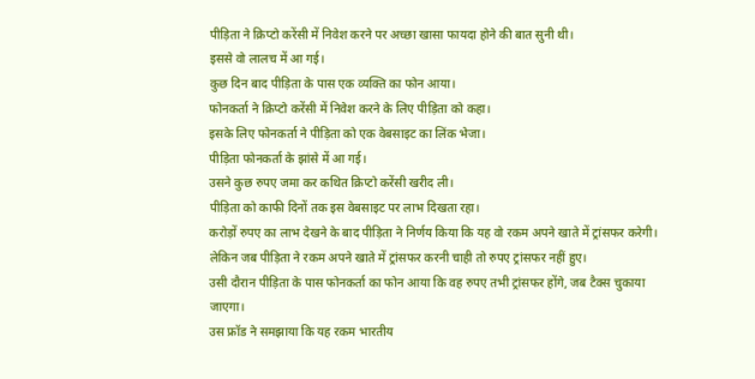पीड़िता ने क्रिप्टो करेंसी में निवेश करने पर अच्छा खासा फायदा होने की बात सुनी थी।
इससे वो लालच में आ गई।
कुछ दिन बाद पीड़िता के पास एक व्यक्ति का फोन आया।
फोनकर्ता ने क्रिप्टो करेंसी में निवेश करने के लिए पीड़िता को कहा।
इसके लिए फोनकर्ता ने पीड़िता को एक वेबसाइट का लिंक भेजा।
पीड़िता फोनकर्ता के झांसे में आ गई।
उसने कुछ रुपए जमा कर कथित क्रिप्टो करेंसी खरीद ली।
पीड़िता को काफी दिनों तक इस वेबसाइट पर लाभ दिखता रहा।
करोड़ों रुपए का लाभ देखने के बाद पीड़िता ने निर्णय किया कि यह वो रकम अपने खाते में ट्रांसफर करेगी।
लेकिन जब पीड़िता ने रकम अपने खाते में ट्रांसफर करनी चाही तो रुपए ट्रांसफर नहीं हुए।
उसी दौरान पीड़िता के पास फोनकर्ता का फोन आया कि वह रुपए तभी ट्रांसफर होंगे, जब टैक्स चुकाया जाएगा।
उस फ्रॉड ने समझाया कि यह रकम भारतीय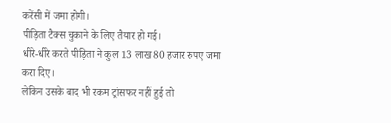करेंसी में जमा होगी।
पीड़िता टैक्स चुकाने के लिए तैयार हो गई।
धीरे-धीरे करते पीड़िता ने कुल 13 लाख 80 हजार रुपए जमा करा दिए।
लेकिन उसके बाद भी रकम ट्रांसफर नहीं हुई तो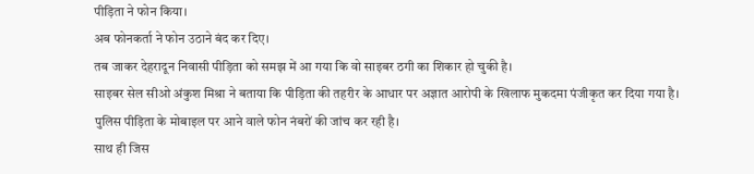पीड़िता ने फोन किया।
अब फोनकर्ता ने फोन उठाने बंद कर दिए।
तब जाकर देहरादून निवासी पीड़िता को समझ में आ गया कि वो साइबर ठगी का शिकार हो चुकी है।
साइबर सेल सीओ अंकुश मिश्रा ने बताया कि पीड़िता की तहरीर के आधार पर अज्ञात आरोपी के खिलाफ मुकदमा पंजीकृत कर दिया गया है।
पुलिस पीड़िता के मोबाइल पर आने वाले फोन नंबरों की जांच कर रही है।
साथ ही जिस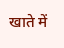खाते में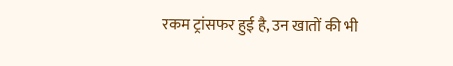रकम ट्रांसफर हुई है, उन खातों की भी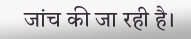जांच की जा रही है।